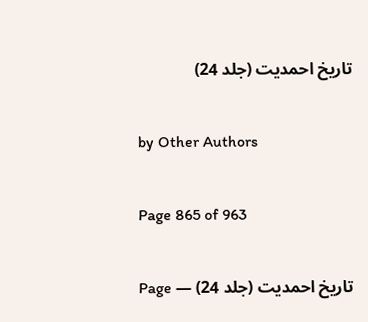تاریخ احمدیت (جلد 24)

by Other Authors

Page 865 of 963

تاریخ احمدیت (جلد 24) — Page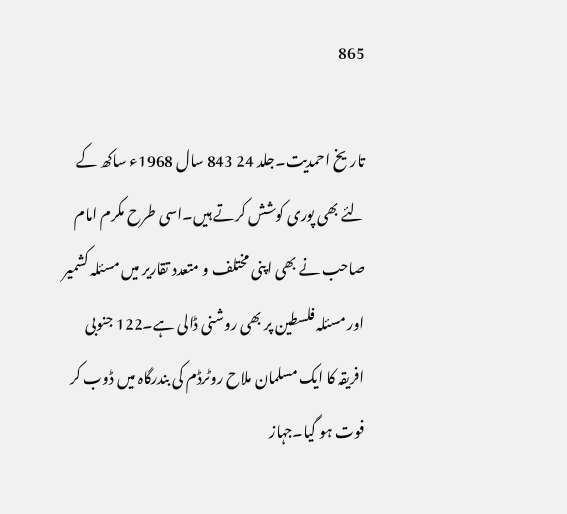865

تاریخ احمدیت۔جلد 24 843 سال 1968ء ساکھ کے لئے بھی پوری کوشش کرتے ہیں۔اسی طرح مکرم امام صاحب نے بھی اپنی مختلف و متعدد تقاریر میں مسئلہ کشمیر اور مسئلہ فلسطین پر بھی روشنی ڈالی ہے۔122 جنوبی افریقہ کا ایک مسلمان ملاح روٹرڈم کی بندرگاہ میں ڈوب کر فوت ہو گیا۔جہاز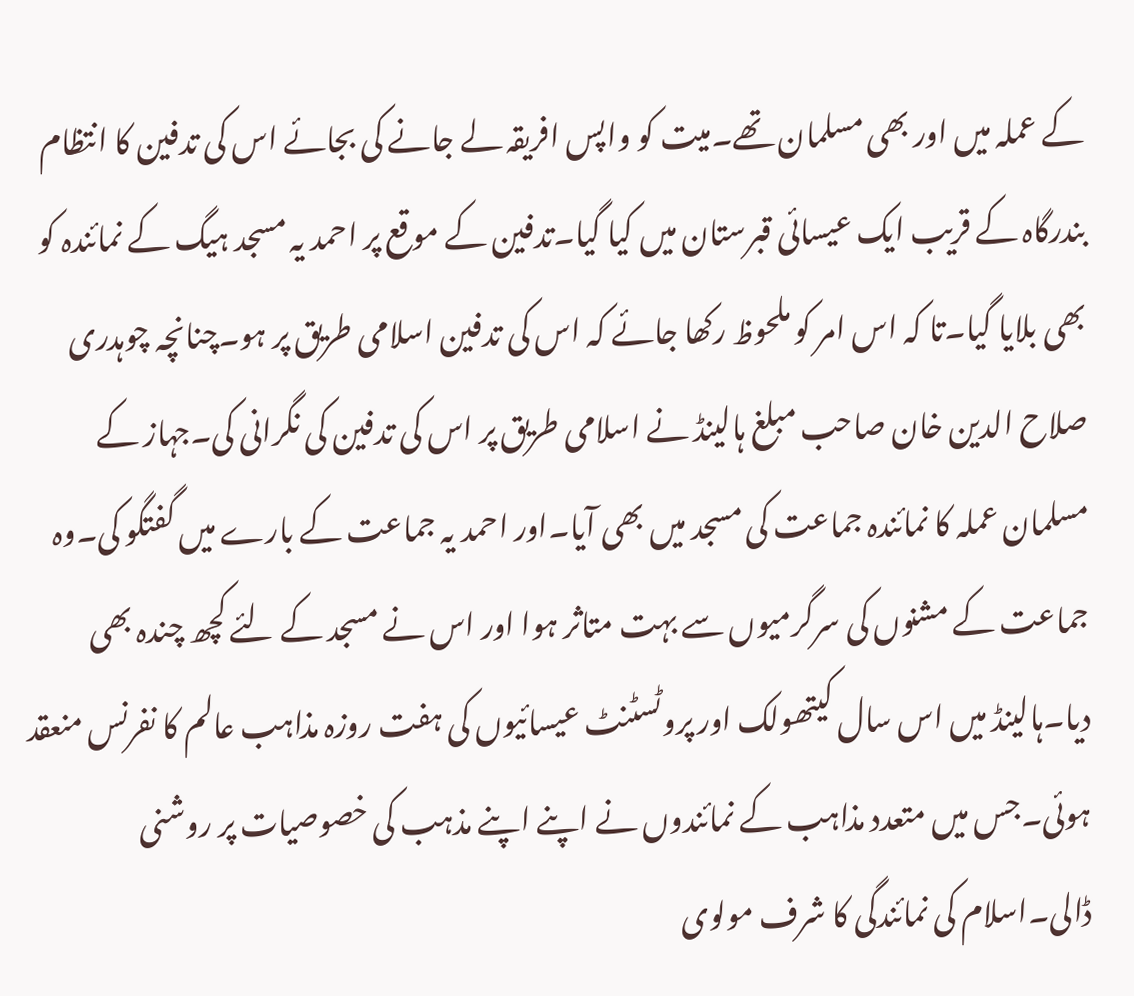کے عملہ میں اور بھی مسلمان تھے۔میت کو واپس افریقہ لے جانے کی بجائے اس کی تدفین کا انتظام بندرگاہ کے قریب ایک عیسائی قبرستان میں کیا گیا۔تدفین کے موقع پر احمد یہ مسجد ہیگ کے نمائندہ کو بھی بلایا گیا۔تا کہ اس امر کو ملحوظ رکھا جائے کہ اس کی تدفین اسلامی طریق پر ہو۔چنانچہ چوہدری صلاح الدین خان صاحب مبلغ ہالینڈ نے اسلامی طریق پر اس کی تدفین کی نگرانی کی۔جہاز کے مسلمان عملہ کا نمائندہ جماعت کی مسجد میں بھی آیا۔اور احمد یہ جماعت کے بارے میں گفتگو کی۔وہ جماعت کے مشنوں کی سرگرمیوں سے بہت متاثر ہوا اور اس نے مسجد کے لئے کچھ چندہ بھی دیا۔ہالینڈ میں اس سال کیتھولک اور پروٹسٹنٹ عیسائیوں کی ہفت روزہ مذاہب عالم کا نفرنس منعقد ہوئی۔جس میں متعدد مذاہب کے نمائندوں نے اپنے اپنے مذہب کی خصوصیات پر روشنی ڈالی۔اسلام کی نمائندگی کا شرف مولوی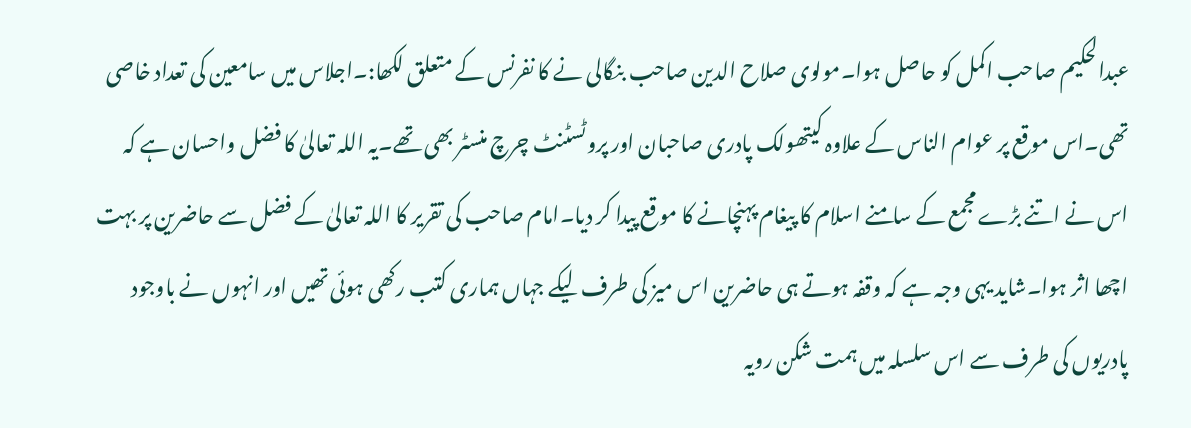عبدالحکیم صاحب اکمل کو حاصل ہوا۔مولوی صلاح الدین صاحب بنگالی نے کا نفرنس کے متعلق لکھا:۔اجلاس میں سامعین کی تعداد خاصی تھی۔اس موقع پر عوام الناس کے علاوہ کیتھولک پادری صاحبان اور پروٹسٹنٹ چرچ منسٹر بھی تھے۔یہ اللہ تعالیٰ کا فضل واحسان ہے کہ اس نے اتنے بڑے مجمع کے سامنے اسلام کا پیغام پہنچانے کا موقع پیدا کر دیا۔امام صاحب کی تقریر کا اللہ تعالیٰ کے فضل سے حاضرین پر بہت اچھا اثر ہوا۔شاید یہی وجہ ہے کہ وقفہ ہوتے ہی حاضرین اس میز کی طرف لیکے جہاں ہماری کتب رکھی ہوئی تھیں اور انہوں نے باوجود پادریوں کی طرف سے اس سلسلہ میں ہمت شکن رویہ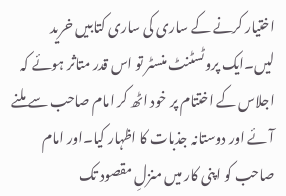اختیار کرنے کے ساری کی ساری کتابیں خرید لیں۔ایک پروٹسٹنٹ منسٹر تو اس قدر متاثر ہوئے کہ اجلاس کے اختتام پر خود اٹھ کر امام صاحب سے ملنے آئے اور دوستانہ جذبات کا اظہار کیا۔اور امام صاحب کو اپنی کار میں منزلِ مقصود تک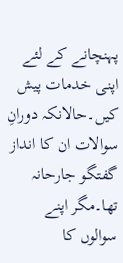پہنچانے کے لئے اپنی خدمات پیش کیں۔حالانکہ دورانِ سوالات ان کا انداز گفتگو جارحانہ تھا۔مگر اپنے سوالوں کا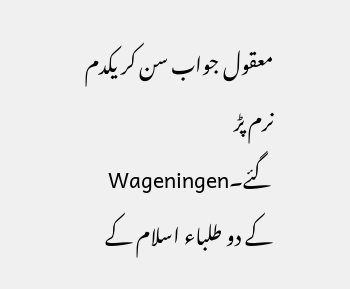معقول جواب سن کر یکدم نرم پڑ گئے۔Wageningen کے دو طلباء اسلام کے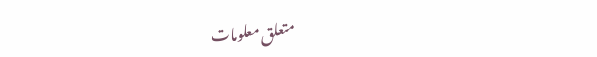متعلق معلومات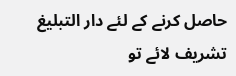حاصل کرنے کے لئے دار التبلیغ تشریف لائے تو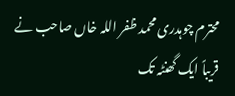محترم چوہدری محمد ظفر اللہ خاں صاحب نے قریباً ایک گھنٹہ تک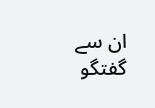ان سے گفتگو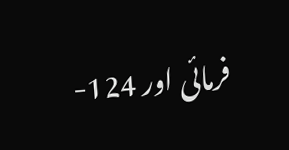فرمائی اور 124-